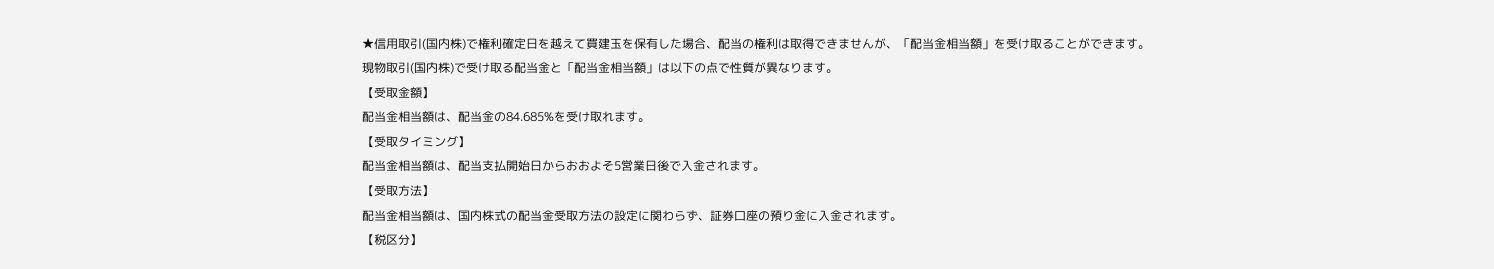★信用取引(国内株)で権利確定日を越えて買建玉を保有した場合、配当の権利は取得できませんが、「配当金相当額」を受け取ることができます。
現物取引(国内株)で受け取る配当金と「配当金相当額」は以下の点で性質が異なります。
【受取金額】
配当金相当額は、配当金の84.685%を受け取れます。
【受取タイミング】
配当金相当額は、配当支払開始日からおおよそ5営業日後で入金されます。
【受取方法】
配当金相当額は、国内株式の配当金受取方法の設定に関わらず、証券口座の預り金に入金されます。
【税区分】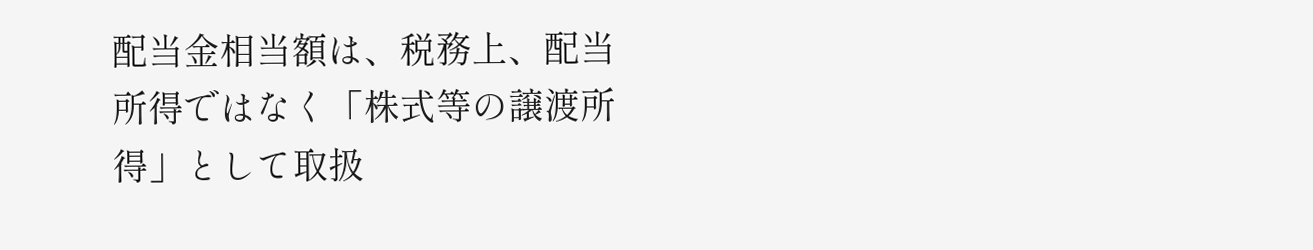配当金相当額は、税務上、配当所得ではなく「株式等の譲渡所得」として取扱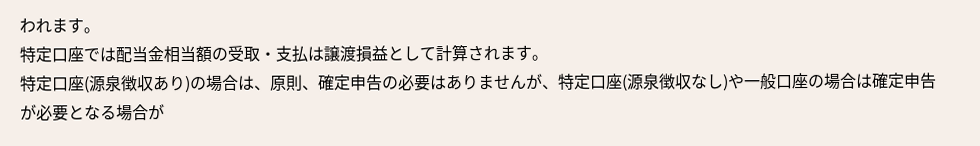われます。
特定口座では配当金相当額の受取・支払は譲渡損益として計算されます。
特定口座(源泉徴収あり)の場合は、原則、確定申告の必要はありませんが、特定口座(源泉徴収なし)や一般口座の場合は確定申告が必要となる場合が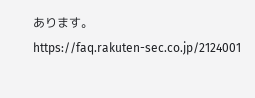あります。
https://faq.rakuten-sec.co.jp/2124001